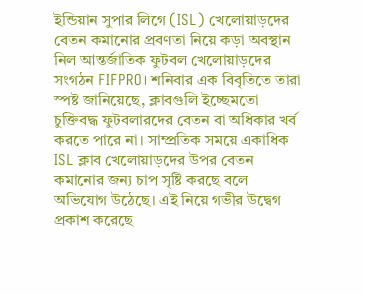ইন্ডিয়ান সুপার লিগে (ISL) খেলোয়াড়দের বেতন কমানোর প্রবণতা নিয়ে কড়া অবস্থান নিল আন্তর্জাতিক ফুটবল খেলোয়াড়দের সংগঠন FIFPRO। শনিবার এক বিবৃতিতে তারা স্পষ্ট জানিয়েছে, ক্লাবগুলি ইচ্ছেমতো চুক্তিবদ্ধ ফুটবলারদের বেতন বা অধিকার খর্ব করতে পারে না। সাম্প্রতিক সময়ে একাধিক ISL ক্লাব খেলোয়াড়দের উপর বেতন কমানোর জন্য চাপ সৃষ্টি করছে বলে অভিযোগ উঠেছে। এই নিয়ে গভীর উদ্বেগ প্রকাশ করেছে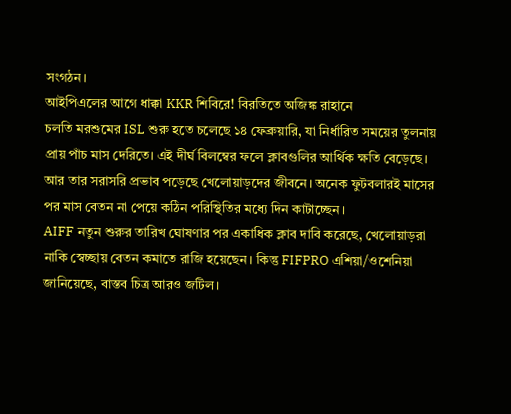সংগঠন।
আইপিএলের আগে ধাক্কা KKR শিবিরে! বিরতিতে অজিঙ্ক রাহানে
চলতি মরশুমের ISL শুরু হতে চলেছে ১৪ ফেব্রুয়ারি, যা নির্ধারিত সময়ের তুলনায় প্রায় পাঁচ মাস দেরিতে। এই দীর্ঘ বিলম্বের ফলে ক্লাবগুলির আর্থিক ক্ষতি বেড়েছে। আর তার সরাসরি প্রভাব পড়েছে খেলোয়াড়দের জীবনে। অনেক ফুটবলারই মাসের পর মাস বেতন না পেয়ে কঠিন পরিস্থিতির মধ্যে দিন কাটাচ্ছেন।
AIFF নতুন শুরুর তারিখ ঘোষণার পর একাধিক ক্লাব দাবি করেছে, খেলোয়াড়রা নাকি স্বেচ্ছায় বেতন কমাতে রাজি হয়েছেন। কিন্তু FIFPRO এশিয়া/ওশেনিয়া জানিয়েছে, বাস্তব চিত্র আরও জটিল।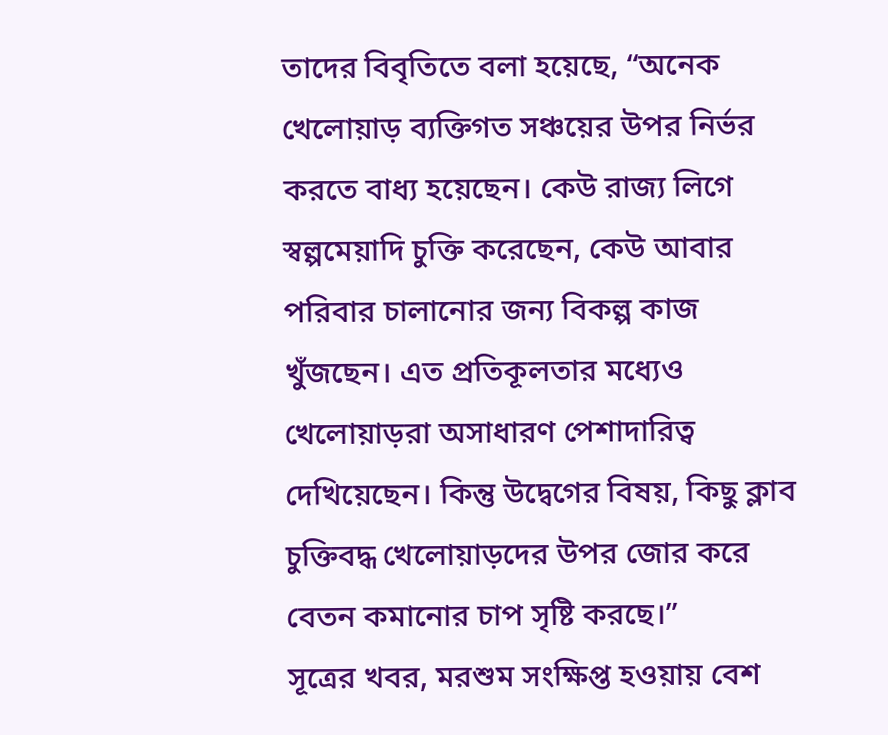তাদের বিবৃতিতে বলা হয়েছে, “অনেক খেলোয়াড় ব্যক্তিগত সঞ্চয়ের উপর নির্ভর করতে বাধ্য হয়েছেন। কেউ রাজ্য লিগে স্বল্পমেয়াদি চুক্তি করেছেন, কেউ আবার পরিবার চালানোর জন্য বিকল্প কাজ খুঁজছেন। এত প্রতিকূলতার মধ্যেও খেলোয়াড়রা অসাধারণ পেশাদারিত্ব দেখিয়েছেন। কিন্তু উদ্বেগের বিষয়, কিছু ক্লাব চুক্তিবদ্ধ খেলোয়াড়দের উপর জোর করে বেতন কমানোর চাপ সৃষ্টি করছে।”
সূত্রের খবর, মরশুম সংক্ষিপ্ত হওয়ায় বেশ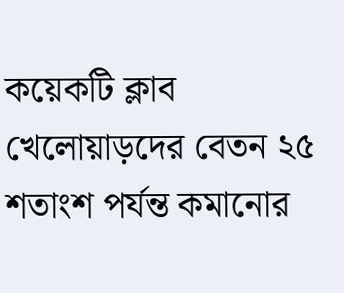কয়েকটি ক্লাব খেলোয়াড়দের বেতন ২৫ শতাংশ পর্যন্ত কমানোর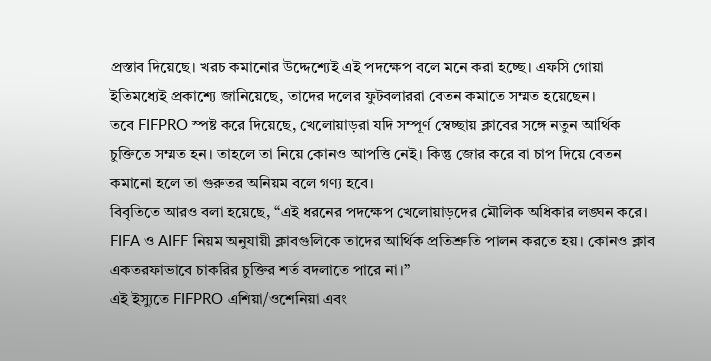প্রস্তাব দিয়েছে। খরচ কমানোর উদ্দেশ্যেই এই পদক্ষেপ বলে মনে করা হচ্ছে। এফসি গোয়া ইতিমধ্যেই প্রকাশ্যে জানিয়েছে, তাদের দলের ফুটবলাররা বেতন কমাতে সম্মত হয়েছেন।
তবে FIFPRO স্পষ্ট করে দিয়েছে, খেলোয়াড়রা যদি সম্পূর্ণ স্বেচ্ছায় ক্লাবের সঙ্গে নতুন আর্থিক চুক্তিতে সম্মত হন। তাহলে তা নিয়ে কোনও আপত্তি নেই। কিন্তু জোর করে বা চাপ দিয়ে বেতন কমানো হলে তা গুরুতর অনিয়ম বলে গণ্য হবে।
বিবৃতিতে আরও বলা হয়েছে, “এই ধরনের পদক্ষেপ খেলোয়াড়দের মৌলিক অধিকার লঙ্ঘন করে। FIFA ও AIFF নিয়ম অনুযায়ী ক্লাবগুলিকে তাদের আর্থিক প্রতিশ্রুতি পালন করতে হয়। কোনও ক্লাব একতরফাভাবে চাকরির চুক্তির শর্ত বদলাতে পারে না।”
এই ইস্যুতে FIFPRO এশিয়া/ওশেনিয়া এবং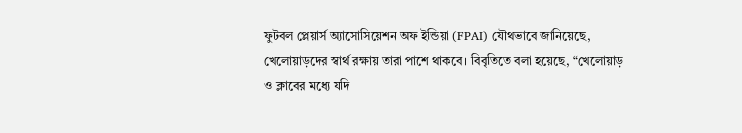ফুটবল প্লেয়ার্স অ্যাসোসিয়েশন অফ ইন্ডিয়া (FPAI) যৌথভাবে জানিয়েছে, খেলোয়াড়দের স্বার্থ রক্ষায় তারা পাশে থাকবে। বিবৃতিতে বলা হয়েছে, “খেলোয়াড় ও ক্লাবের মধ্যে যদি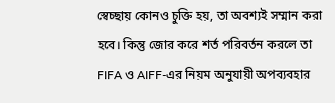স্বেচ্ছায় কোনও চুক্তি হয়, তা অবশ্যই সম্মান করা হবে। কিন্তু জোর করে শর্ত পরিবর্তন করলে তা FIFA ও AIFF-এর নিয়ম অনুযায়ী অপব্যবহার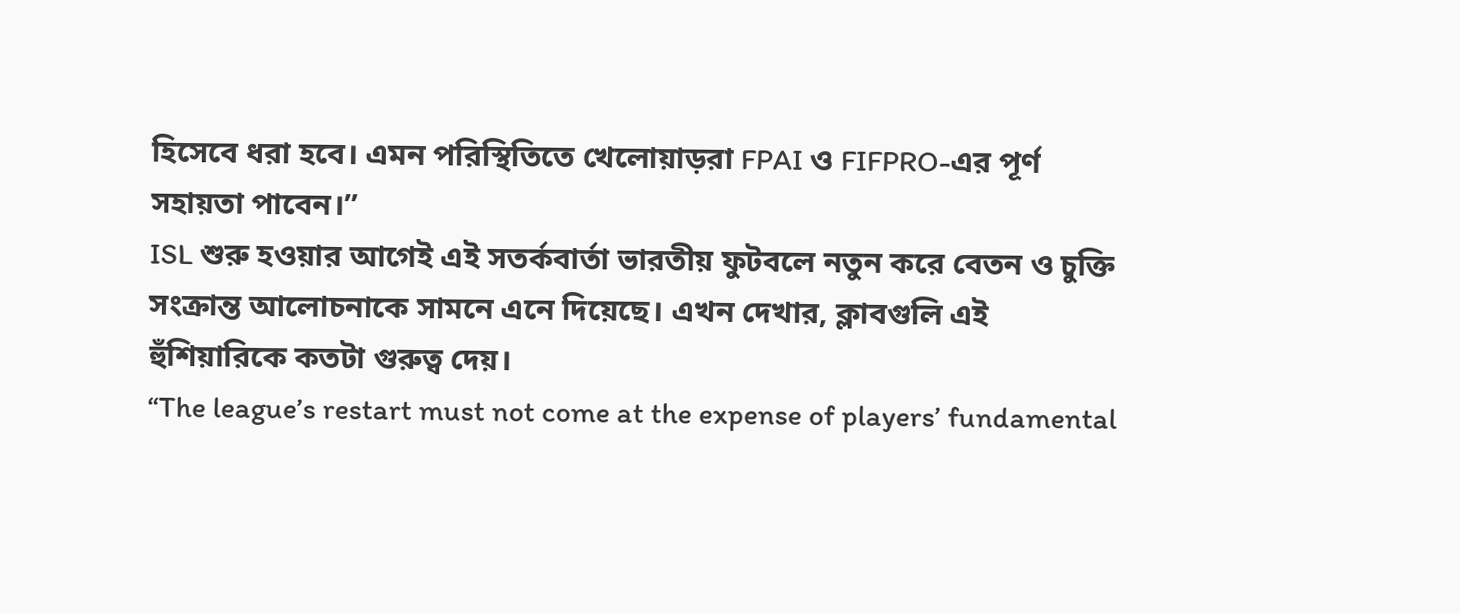হিসেবে ধরা হবে। এমন পরিস্থিতিতে খেলোয়াড়রা FPAI ও FIFPRO-এর পূর্ণ সহায়তা পাবেন।”
ISL শুরু হওয়ার আগেই এই সতর্কবার্তা ভারতীয় ফুটবলে নতুন করে বেতন ও চুক্তি সংক্রান্ত আলোচনাকে সামনে এনে দিয়েছে। এখন দেখার, ক্লাবগুলি এই হুঁশিয়ারিকে কতটা গুরুত্ব দেয়।
“The league’s restart must not come at the expense of players’ fundamental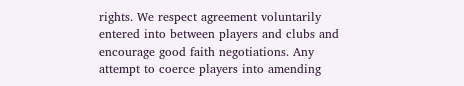rights. We respect agreement voluntarily entered into between players and clubs and encourage good faith negotiations. Any attempt to coerce players into amending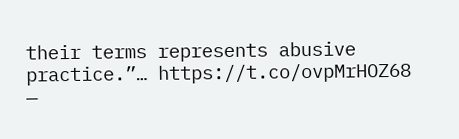their terms represents abusive practice.”… https://t.co/ovpMrHOZ68
—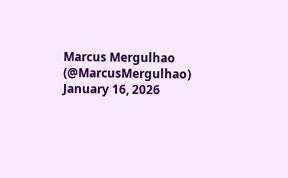Marcus Mergulhao (@MarcusMergulhao) January 16, 2026